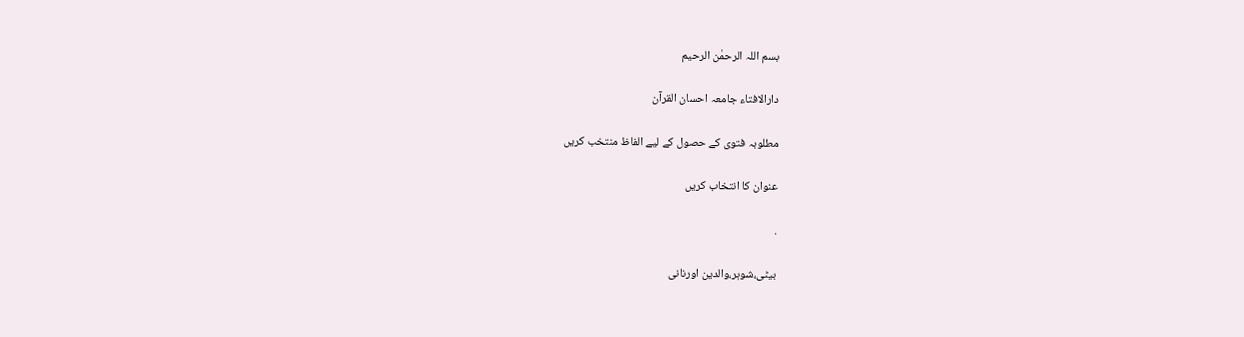بسم اللہ الرحمٰن الرحیم

دارالافتاء جامعہ احسان القرآن

مطلوبہ فتوی کے حصول کے لیے الفاظ منتخب کریں

عنوان کا انتخاب کریں

.

بیٹی،شوہر،والدین اورنانی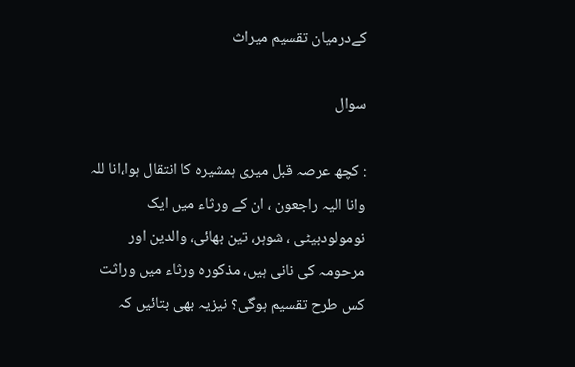کےدرمیان تقسیم میراث

سوال

: کچھ عرصہ قبل میری ہمشیرہ کا انتقال ہوا،انا للہ وانا الیہ راجعون ، ان کے ورثاء میں ایک نومولودبیٹی ، شوہر، تین بھائی، والدین اور مرحومہ کی نانی ہیں، مذکورہ ورثاء میں وراثت کس طرح تقسیم ہوگی؟ نیزیہ بھی بتائیں کہ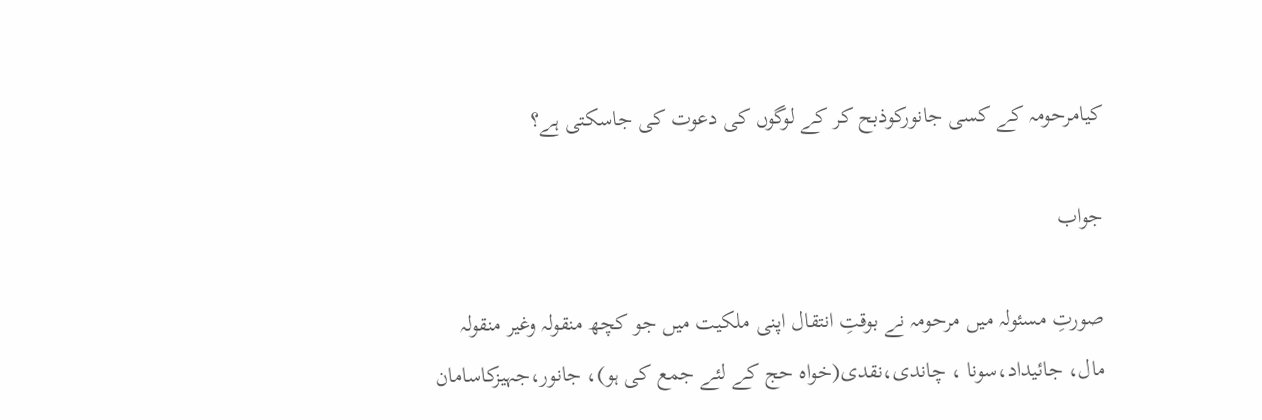کیامرحومہ کے کسی جانورکوذبح کر کے لوگوں کی دعوت کی جاسکتی ہے؟

جواب

صورتِ مسئولہ میں مرحومہ نے بوقتِ انتقال اپنی ملکیت میں جو کچھ منقولہ وغیر منقولہ مال، جائیداد،سونا ، چاندی،نقدی(خواه حج کے لئے جمع کی ہو)، جانور،جہیزکاسامان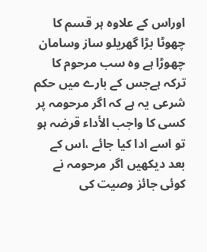اوراس کے علاوہ ہر قسم کا چھوٹا بڑا گھریلو ساز وسامان چھوڑا ہے وہ سب مرحوم کا ترکہ ہےجس كے بارے میں حكم شرعی یہ ہے کہ اگر مرحومہ پر کسی کا واجب الأداء قرضہ ہو تو اسے ادا کیا جائے ،اس کے بعد دیکھیں اگر مرحومہ نے کوئی جائز وصیت کی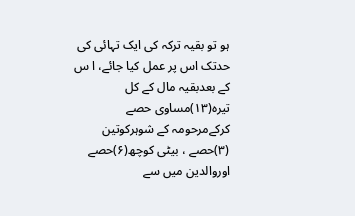ہو تو بقیہ ترکہ کی ایک تہائی كی حدتک اس پر عمل کیا جائے، ا س کے بعدبقيہ مال کے کل تیرہ(۱۳)مساوی حصے کرکےمرحومہ کے شوہرکوتین (۳)حصے ، بیٹی کوچھ(۶)حصے اوروالدين ميں سے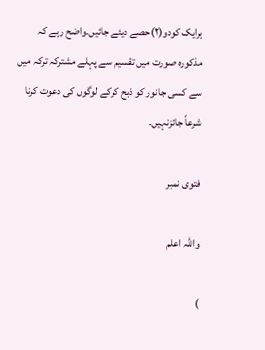ہرایک کودو(۲)حصے دیئے جائیں۔واضح رہے کہ مذکورہ صورت میں تقسیم سے پہلے مشترکہ ترکہ میں سے کسی جانور کو ذبح کرکے لوگوں کی دعوت کرنا شرعاً جائزنہیں۔

فتوی نمبر

واللہ اعلم

)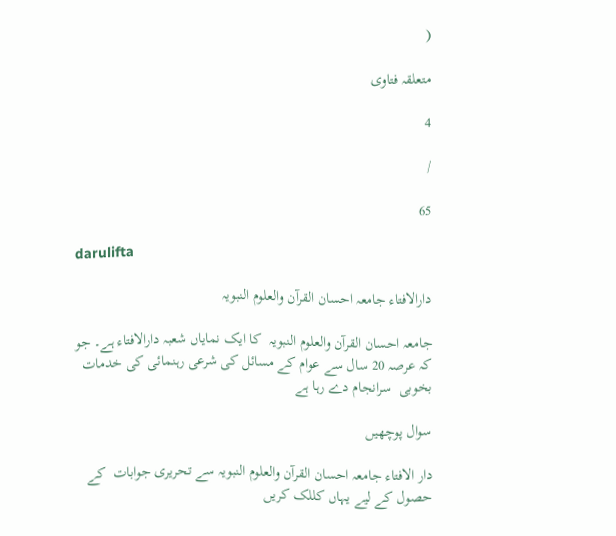(

متعلقہ فتاوی

4

/

65

darulifta

دارالافتاء جامعہ احسان القرآن والعلوم النبویہ

جامعہ احسان القرآن والعلوم النبویہ  کا ایک نمایاں شعبہ دارالافتاء ہے۔ جو کہ عرصہ 20 سال سے عوام کے مسائل کی شرعی رہنمائی کی خدمات بخوبی  سرانجام دے رہا ہے

سوال پوچھیں

دار الافتاء جامعہ احسان القرآن والعلوم النبویہ سے تحریری جوابات  کے حصول کے لیے یہاں کللک کریں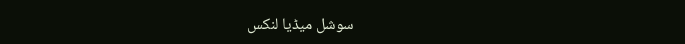سوشل میڈیا لنکس